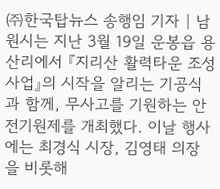㈜한국탑뉴스 송행임 기자 | 남원시는 지난 3월 19일 운봉읍 용산리에서 『지리산 활력타운 조성사업』의 시작을 알리는 기공식과 함께, 무사고를 기원하는 안전기원제를 개최했다. 이날 행사에는 최경식 시장, 김영태 의장을 비롯해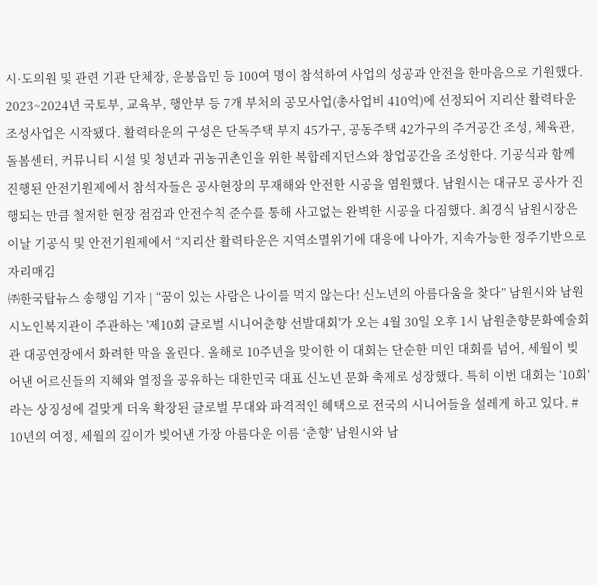시·도의원 및 관련 기관 단체장, 운봉읍민 등 100여 명이 참석하여 사업의 성공과 안전을 한마음으로 기원했다. 2023~2024년 국토부, 교육부, 행안부 등 7개 부처의 공모사업(총사업비 410억)에 선정되어 지리산 활력타운 조성사업은 시작됐다. 활력타운의 구성은 단독주택 부지 45가구, 공동주택 42가구의 주거공간 조성, 체육관, 돌봄센터, 커뮤니티 시설 및 청년과 귀농귀촌인을 위한 복합레지던스와 창업공간을 조성한다. 기공식과 함께 진행된 안전기원제에서 참석자들은 공사현장의 무재해와 안전한 시공을 염원했다. 남원시는 대규모 공사가 진행되는 만큼 철저한 현장 점검과 안전수칙 준수를 통해 사고없는 완벽한 시공을 다짐했다. 최경식 남원시장은 이날 기공식 및 안전기원제에서 “지리산 활력타운은 지역소멸위기에 대응에 나아가, 지속가능한 정주기반으로 자리매김
㈜한국탑뉴스 송행임 기자 | “꿈이 있는 사람은 나이를 먹지 않는다! 신노년의 아름다움을 찾다” 남원시와 남원시노인복지관이 주관하는 '제10회 글로벌 시니어춘향 선발대회'가 오는 4월 30일 오후 1시 남원춘향문화예술회관 대공연장에서 화려한 막을 올린다. 올해로 10주년을 맞이한 이 대회는 단순한 미인 대회를 넘어, 세월이 빚어낸 어르신들의 지혜와 열정을 공유하는 대한민국 대표 신노년 문화 축제로 성장했다. 특히 이번 대회는 ‘10회’라는 상징성에 걸맞게 더욱 확장된 글로벌 무대와 파격적인 혜택으로 전국의 시니어들을 설레게 하고 있다. # 10년의 여정, 세월의 깊이가 빚어낸 가장 아름다운 이름 ‘춘향’ 남원시와 남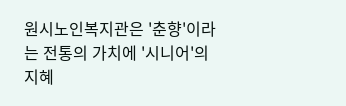원시노인복지관은 '춘향'이라는 전통의 가치에 '시니어'의 지혜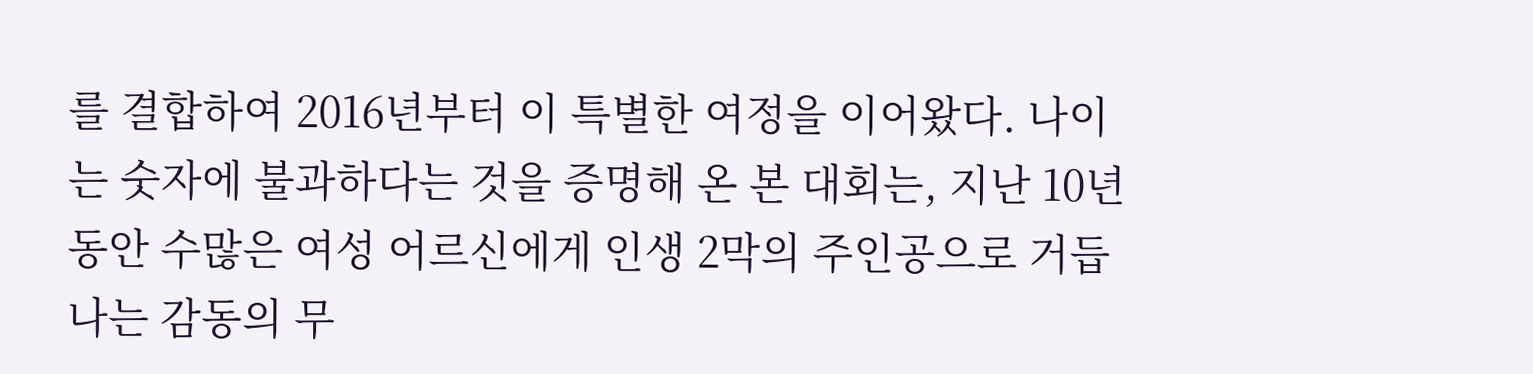를 결합하여 2016년부터 이 특별한 여정을 이어왔다. 나이는 숫자에 불과하다는 것을 증명해 온 본 대회는, 지난 10년 동안 수많은 여성 어르신에게 인생 2막의 주인공으로 거듭나는 감동의 무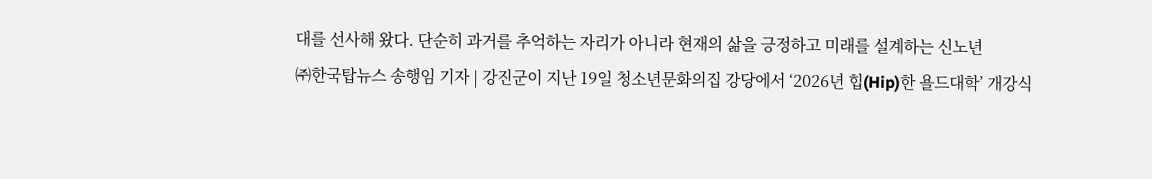대를 선사해 왔다. 단순히 과거를 추억하는 자리가 아니라 현재의 삶을 긍정하고 미래를 설계하는 신노년
㈜한국탑뉴스 송행임 기자 | 강진군이 지난 19일 청소년문화의집 강당에서 ‘2026년 힙(Hip)한 욜드대학’ 개강식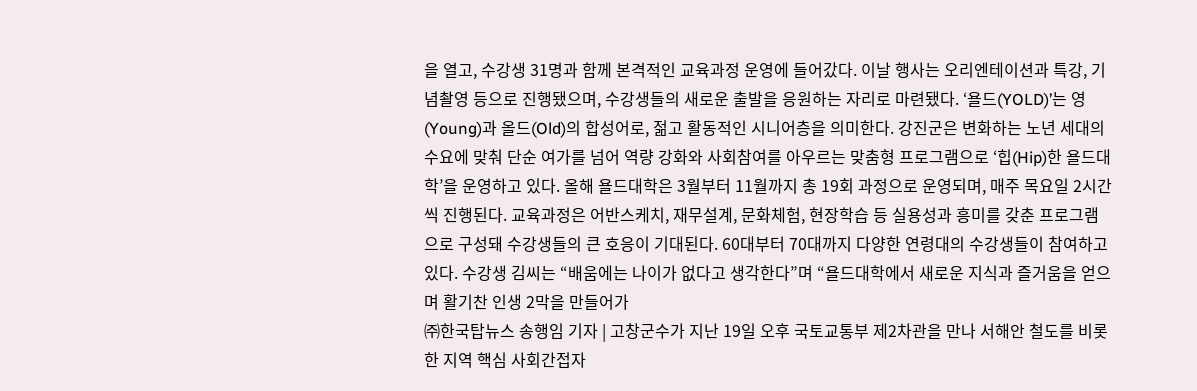을 열고, 수강생 31명과 함께 본격적인 교육과정 운영에 들어갔다. 이날 행사는 오리엔테이션과 특강, 기념촬영 등으로 진행됐으며, 수강생들의 새로운 출발을 응원하는 자리로 마련됐다. ‘욜드(YOLD)’는 영(Young)과 올드(Old)의 합성어로, 젊고 활동적인 시니어층을 의미한다. 강진군은 변화하는 노년 세대의 수요에 맞춰 단순 여가를 넘어 역량 강화와 사회참여를 아우르는 맞춤형 프로그램으로 ‘힙(Hip)한 욜드대학’을 운영하고 있다. 올해 욜드대학은 3월부터 11월까지 총 19회 과정으로 운영되며, 매주 목요일 2시간씩 진행된다. 교육과정은 어반스케치, 재무설계, 문화체험, 현장학습 등 실용성과 흥미를 갖춘 프로그램으로 구성돼 수강생들의 큰 호응이 기대된다. 60대부터 70대까지 다양한 연령대의 수강생들이 참여하고 있다. 수강생 김씨는 “배움에는 나이가 없다고 생각한다”며 “욜드대학에서 새로운 지식과 즐거움을 얻으며 활기찬 인생 2막을 만들어가
㈜한국탑뉴스 송행임 기자 | 고창군수가 지난 19일 오후 국토교통부 제2차관을 만나 서해안 철도를 비롯한 지역 핵심 사회간접자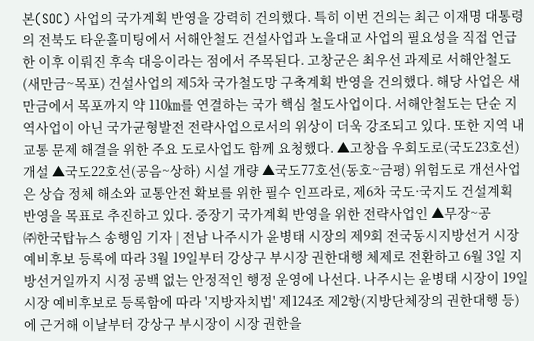본(SOC) 사업의 국가계획 반영을 강력히 건의했다. 특히 이번 건의는 최근 이재명 대통령의 전북도 타운홀미팅에서 서해안철도 건설사업과 노을대교 사업의 필요성을 직접 언급한 이후 이뤄진 후속 대응이라는 점에서 주목된다. 고창군은 최우선 과제로 서해안철도(새만금~목포) 건설사업의 제5차 국가철도망 구축계획 반영을 건의했다. 해당 사업은 새만금에서 목포까지 약 110㎞를 연결하는 국가 핵심 철도사업이다. 서해안철도는 단순 지역사업이 아닌 국가균형발전 전략사업으로서의 위상이 더욱 강조되고 있다. 또한 지역 내 교통 문제 해결을 위한 주요 도로사업도 함께 요청했다. ▲고창읍 우회도로(국도23호선) 개설 ▲국도22호선(공음~상하) 시설 개량 ▲국도77호선(동호~금평) 위험도로 개선사업은 상습 정체 해소와 교통안전 확보를 위한 필수 인프라로, 제6차 국도·국지도 건설계획 반영을 목표로 추진하고 있다. 중장기 국가계획 반영을 위한 전략사업인 ▲무장~공
㈜한국탑뉴스 송행임 기자 | 전남 나주시가 윤병태 시장의 제9회 전국동시지방선거 시장 예비후보 등록에 따라 3월 19일부터 강상구 부시장 권한대행 체제로 전환하고 6월 3일 지방선거일까지 시정 공백 없는 안정적인 행정 운영에 나선다. 나주시는 윤병태 시장이 19일 시장 예비후보로 등록함에 따라 '지방자치법' 제124조 제2항(지방단체장의 권한대행 등)에 근거해 이날부터 강상구 부시장이 시장 권한을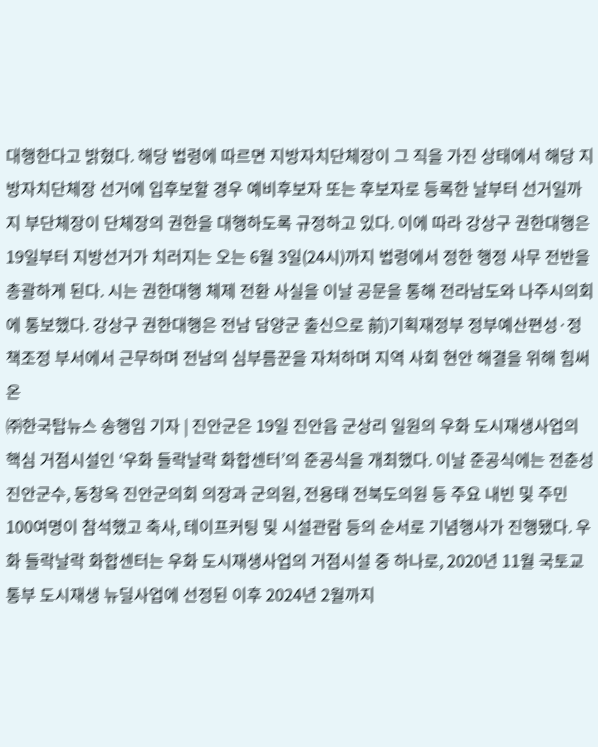대행한다고 밝혔다. 해당 법령에 따르면 지방자치단체장이 그 직을 가진 상태에서 해당 지방자치단체장 선거에 입후보할 경우 예비후보자 또는 후보자로 등록한 날부터 선거일까지 부단체장이 단체장의 권한을 대행하도록 규정하고 있다. 이에 따라 강상구 권한대행은 19일부터 지방선거가 치러지는 오는 6월 3일(24시)까지 법령에서 정한 행정 사무 전반을 총괄하게 된다. 시는 권한대행 체제 전환 사실을 이날 공문을 통해 전라남도와 나주시의회에 통보했다. 강상구 권한대행은 전남 담양군 출신으로 前)기획재정부 정부예산편성·정책조정 부서에서 근무하며 전남의 심부름꾼을 자처하며 지역 사회 현안 해결을 위해 힘써온
㈜한국탑뉴스 송행임 기자 | 진안군은 19일 진안읍 군상리 일원의 우화 도시재생사업의 핵심 거점시설인 ‘우화 들락날락 화합센터’의 준공식을 개최했다. 이날 준공식에는 전춘성 진안군수, 동창옥 진안군의회 의장과 군의원, 전용태 전북도의원 등 주요 내빈 및 주민 100여명이 참석했고 축사, 테이프커팅 및 시설관람 등의 순서로 기념행사가 진행됐다. 우화 들락날락 화합센터는 우화 도시재생사업의 거점시설 중 하나로, 2020년 11월 국토교통부 도시재생 뉴딜사업에 선정된 이후 2024년 2월까지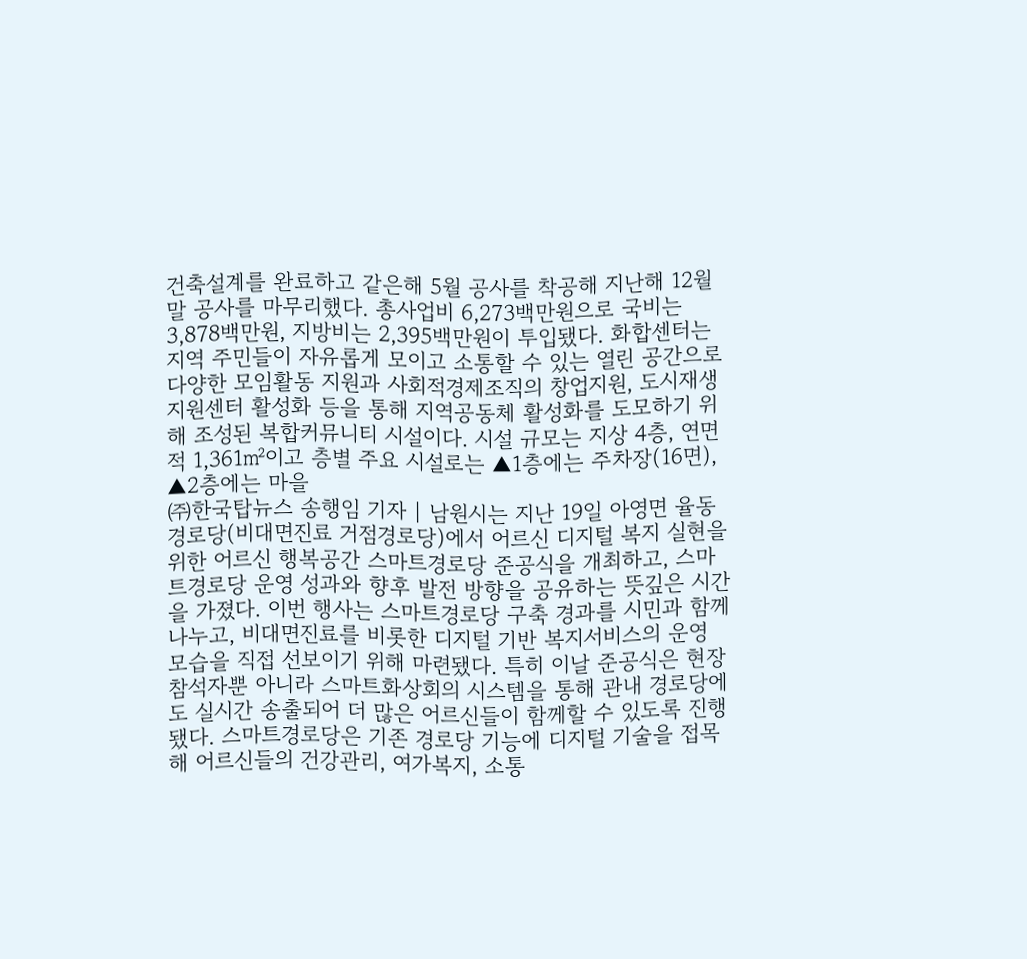건축설계를 완료하고 같은해 5월 공사를 착공해 지난해 12월 말 공사를 마무리했다. 총사업비 6,273백만원으로 국비는 3,878백만원, 지방비는 2,395백만원이 투입됐다. 화합센터는 지역 주민들이 자유롭게 모이고 소통할 수 있는 열린 공간으로 다양한 모임활동 지원과 사회적경제조직의 창업지원, 도시재생지원센터 활성화 등을 통해 지역공동체 활성화를 도모하기 위해 조성된 복합커뮤니티 시설이다. 시설 규모는 지상 4층, 연면적 1,361㎡이고 층별 주요 시설로는 ▲1층에는 주차장(16면), ▲2층에는 마을
㈜한국탑뉴스 송행임 기자 | 남원시는 지난 19일 아영면 율동경로당(비대면진료 거점경로당)에서 어르신 디지털 복지 실현을 위한 어르신 행복공간 스마트경로당 준공식을 개최하고, 스마트경로당 운영 성과와 향후 발전 방향을 공유하는 뜻깊은 시간을 가졌다. 이번 행사는 스마트경로당 구축 경과를 시민과 함께 나누고, 비대면진료를 비롯한 디지털 기반 복지서비스의 운영 모습을 직접 선보이기 위해 마련됐다. 특히 이날 준공식은 현장 참석자뿐 아니라 스마트화상회의 시스템을 통해 관내 경로당에도 실시간 송출되어 더 많은 어르신들이 함께할 수 있도록 진행됐다. 스마트경로당은 기존 경로당 기능에 디지털 기술을 접목해 어르신들의 건강관리, 여가복지, 소통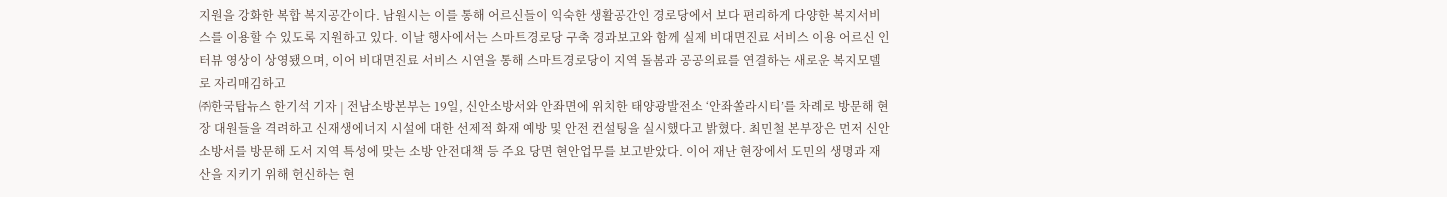지원을 강화한 복합 복지공간이다. 남원시는 이를 통해 어르신들이 익숙한 생활공간인 경로당에서 보다 편리하게 다양한 복지서비스를 이용할 수 있도록 지원하고 있다. 이날 행사에서는 스마트경로당 구축 경과보고와 함께 실제 비대면진료 서비스 이용 어르신 인터뷰 영상이 상영됐으며, 이어 비대면진료 서비스 시연을 통해 스마트경로당이 지역 돌봄과 공공의료를 연결하는 새로운 복지모델로 자리매김하고
㈜한국탑뉴스 한기석 기자 | 전남소방본부는 19일, 신안소방서와 안좌면에 위치한 태양광발전소 ‘안좌쏠라시티’를 차례로 방문해 현장 대원들을 격려하고 신재생에너지 시설에 대한 선제적 화재 예방 및 안전 컨설팅을 실시했다고 밝혔다. 최민철 본부장은 먼저 신안소방서를 방문해 도서 지역 특성에 맞는 소방 안전대책 등 주요 당면 현안업무를 보고받았다. 이어 재난 현장에서 도민의 생명과 재산을 지키기 위해 헌신하는 현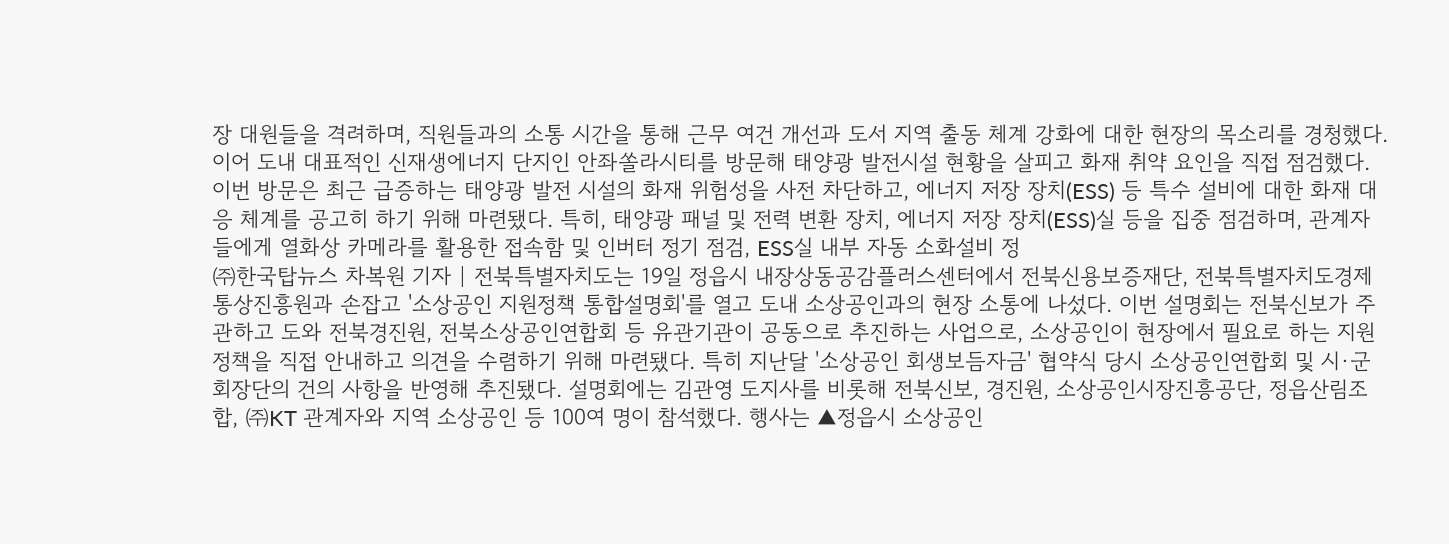장 대원들을 격려하며, 직원들과의 소통 시간을 통해 근무 여건 개선과 도서 지역 출동 체계 강화에 대한 현장의 목소리를 경청했다. 이어 도내 대표적인 신재생에너지 단지인 안좌쏠라시티를 방문해 태양광 발전시설 현황을 살피고 화재 취약 요인을 직접 점검했다. 이번 방문은 최근 급증하는 태양광 발전 시설의 화재 위험성을 사전 차단하고, 에너지 저장 장치(ESS) 등 특수 설비에 대한 화재 대응 체계를 공고히 하기 위해 마련됐다. 특히, 태양광 패널 및 전력 변환 장치, 에너지 저장 장치(ESS)실 등을 집중 점검하며, 관계자들에게 열화상 카메라를 활용한 접속함 및 인버터 정기 점검, ESS실 내부 자동 소화설비 정
㈜한국탑뉴스 차복원 기자 | 전북특별자치도는 19일 정읍시 내장상동공감플러스센터에서 전북신용보증재단, 전북특별자치도경제통상진흥원과 손잡고 '소상공인 지원정책 통합설명회'를 열고 도내 소상공인과의 현장 소통에 나섰다. 이번 설명회는 전북신보가 주관하고 도와 전북경진원, 전북소상공인연합회 등 유관기관이 공동으로 추진하는 사업으로, 소상공인이 현장에서 필요로 하는 지원정책을 직접 안내하고 의견을 수렴하기 위해 마련됐다. 특히 지난달 '소상공인 회생보듬자금' 협약식 당시 소상공인연합회 및 시·군 회장단의 건의 사항을 반영해 추진됐다. 설명회에는 김관영 도지사를 비롯해 전북신보, 경진원, 소상공인시장진흥공단, 정읍산림조합, ㈜KT 관계자와 지역 소상공인 등 100여 명이 참석했다. 행사는 ▲정읍시 소상공인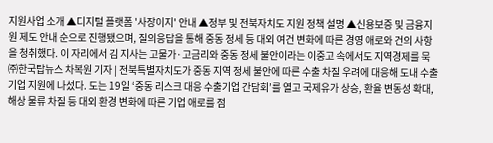지원사업 소개 ▲디지털 플랫폼 '사장이지' 안내 ▲정부 및 전북자치도 지원 정책 설명 ▲신용보증 및 금융지원 제도 안내 순으로 진행됐으며, 질의응답을 통해 중동 정세 등 대외 여건 변화에 따른 경영 애로와 건의 사항을 청취했다. 이 자리에서 김 지사는 고물가·고금리와 중동 정세 불안이라는 이중고 속에서도 지역경제를 묵
㈜한국탑뉴스 차복원 기자 | 전북특별자치도가 중동 지역 정세 불안에 따른 수출 차질 우려에 대응해 도내 수출기업 지원에 나섰다. 도는 19일 ‘중동 리스크 대응 수출기업 간담회’를 열고 국제유가 상승, 환율 변동성 확대, 해상 물류 차질 등 대외 환경 변화에 따른 기업 애로를 점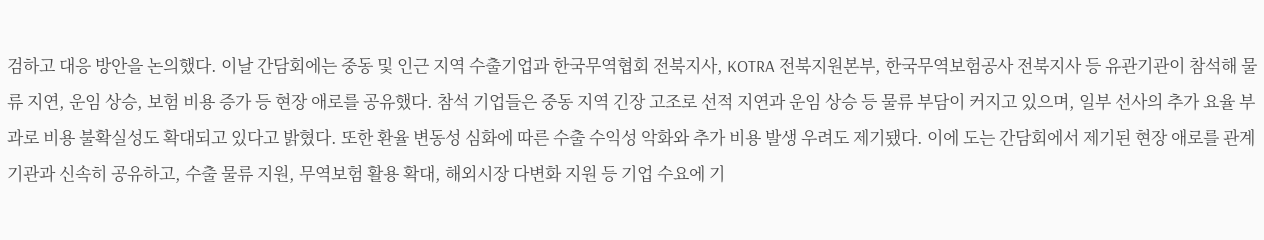검하고 대응 방안을 논의했다. 이날 간담회에는 중동 및 인근 지역 수출기업과 한국무역협회 전북지사, KOTRA 전북지원본부, 한국무역보험공사 전북지사 등 유관기관이 참석해 물류 지연, 운임 상승, 보험 비용 증가 등 현장 애로를 공유했다. 참석 기업들은 중동 지역 긴장 고조로 선적 지연과 운임 상승 등 물류 부담이 커지고 있으며, 일부 선사의 추가 요율 부과로 비용 불확실성도 확대되고 있다고 밝혔다. 또한 환율 변동성 심화에 따른 수출 수익성 악화와 추가 비용 발생 우려도 제기됐다. 이에 도는 간담회에서 제기된 현장 애로를 관계기관과 신속히 공유하고, 수출 물류 지원, 무역보험 활용 확대, 해외시장 다변화 지원 등 기업 수요에 기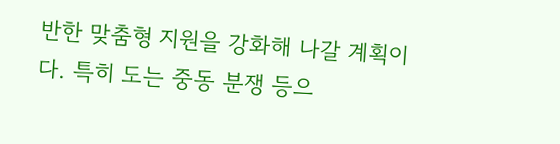반한 맞춤형 지원을 강화해 나갈 계획이다. 특히 도는 중동 분쟁 등으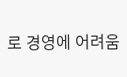로 경영에 어려움